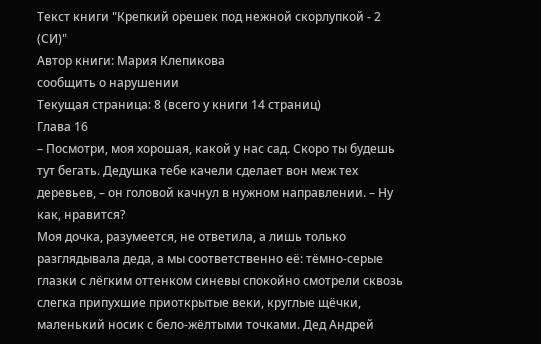Текст книги "Крепкий орешек под нежной скорлупкой - 2 (СИ)"
Автор книги: Мария Клепикова
сообщить о нарушении
Текущая страница: 8 (всего у книги 14 страниц)
Глава 16
– Посмотри, моя хорошая, какой у нас сад. Скоро ты будешь тут бегать. Дедушка тебе качели сделает вон меж тех деревьев, – он головой качнул в нужном направлении. – Ну как, нравится?
Моя дочка, разумеется, не ответила, а лишь только разглядывала деда, а мы соответственно её: тёмно-серые глазки с лёгким оттенком синевы спокойно смотрели сквозь слегка припухшие приоткрытые веки, круглые щёчки, маленький носик с бело-жёлтыми точками. Дед Андрей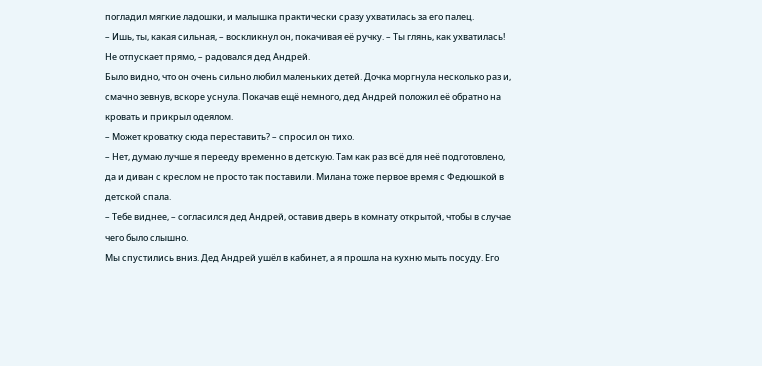погладил мягкие ладошки, и малышка практически сразу ухватилась за его палец.
– Ишь, ты, какая сильная, – воскликнул он, покачивая её ручку. – Ты глянь, как ухватилась! Не отпускает прямо, – радовался дед Андрей.
Было видно, что он очень сильно любил маленьких детей. Дочка моргнула несколько раз и, смачно зевнув, вскоре уснула. Покачав ещё немного, дед Андрей положил её обратно на кровать и прикрыл одеялом.
– Может кроватку сюда переставить? – спросил он тихо.
– Нет, думаю лучше я перееду временно в детскую. Там как раз всё для неё подготовлено, да и диван с креслом не просто так поставили. Милана тоже первое время с Федюшкой в детской спала.
– Тебе виднее, – согласился дед Андрей, оставив дверь в комнату открытой, чтобы в случае чего было слышно.
Мы спустились вниз. Дед Андрей ушёл в кабинет, а я прошла на кухню мыть посуду. Его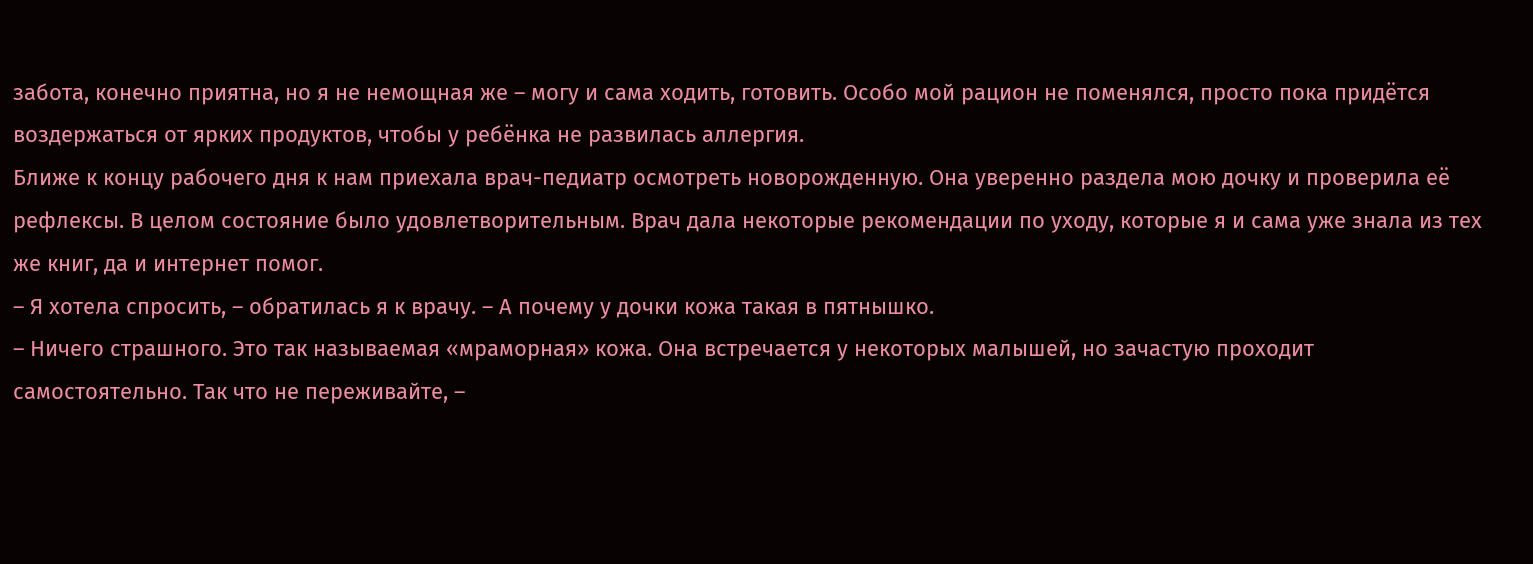забота, конечно приятна, но я не немощная же – могу и сама ходить, готовить. Особо мой рацион не поменялся, просто пока придётся воздержаться от ярких продуктов, чтобы у ребёнка не развилась аллергия.
Ближе к концу рабочего дня к нам приехала врач-педиатр осмотреть новорожденную. Она уверенно раздела мою дочку и проверила её рефлексы. В целом состояние было удовлетворительным. Врач дала некоторые рекомендации по уходу, которые я и сама уже знала из тех же книг, да и интернет помог.
– Я хотела спросить, – обратилась я к врачу. – А почему у дочки кожа такая в пятнышко.
– Ничего страшного. Это так называемая «мраморная» кожа. Она встречается у некоторых малышей, но зачастую проходит самостоятельно. Так что не переживайте, –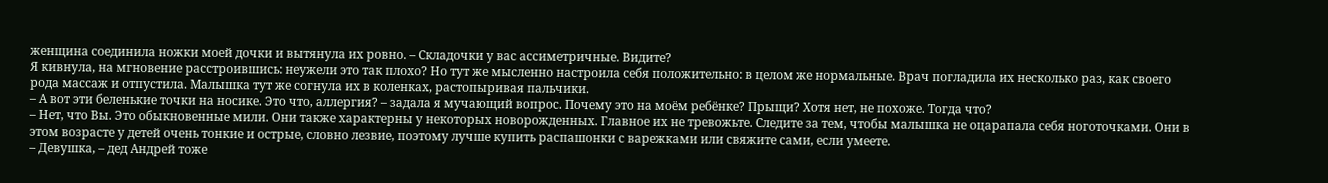женщина соединила ножки моей дочки и вытянула их ровно. – Складочки у вас ассиметричные. Видите?
Я кивнула, на мгновение расстроившись: неужели это так плохо? Но тут же мысленно настроила себя положительно: в целом же нормальные. Врач погладила их несколько раз, как своего рода массаж и отпустила. Малышка тут же согнула их в коленках, растопыривая пальчики.
– А вот эти беленькие точки на носике. Это что, аллергия? – задала я мучающий вопрос. Почему это на моём ребёнке? Прыщи? Хотя нет, не похоже. Тогда что?
– Нет, что Вы. Это обыкновенные мили. Они также характерны у некоторых новорожденных. Главное их не тревожьте. Следите за тем, чтобы малышка не оцарапала себя ноготочками. Они в этом возрасте у детей очень тонкие и острые, словно лезвие, поэтому лучше купить распашонки с варежками или свяжите сами, если умеете.
– Девушка, – дед Андрей тоже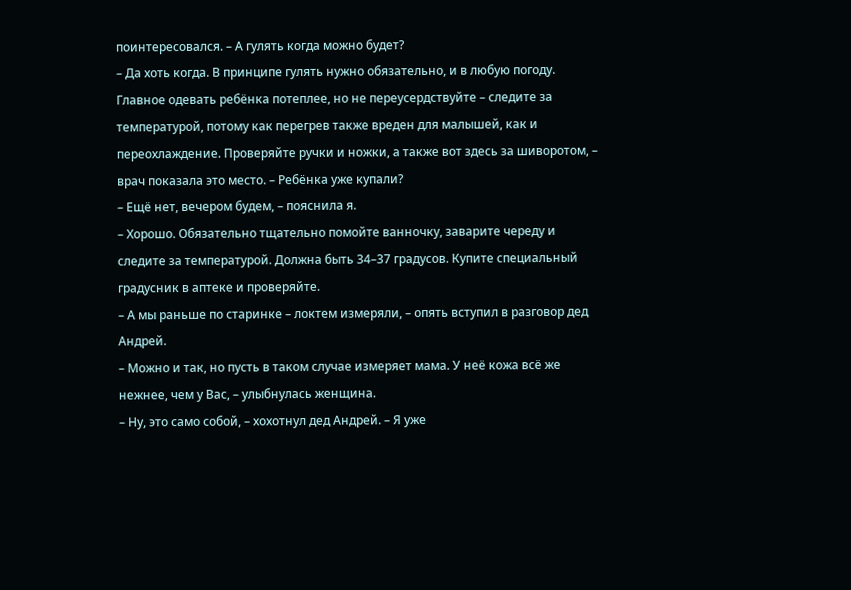поинтересовался. – А гулять когда можно будет?
– Да хоть когда. В принципе гулять нужно обязательно, и в любую погоду. Главное одевать ребёнка потеплее, но не переусердствуйте – следите за температурой, потому как перегрев также вреден для малышей, как и переохлаждение. Проверяйте ручки и ножки, а также вот здесь за шиворотом, – врач показала это место. – Ребёнка уже купали?
– Ещё нет, вечером будем, – пояснила я.
– Хорошо. Обязательно тщательно помойте ванночку, заварите череду и следите за температурой. Должна быть 34–37 градусов. Купите специальный градусник в аптеке и проверяйте.
– А мы раньше по старинке – локтем измеряли, – опять вступил в разговор дед Андрей.
– Можно и так, но пусть в таком случае измеряет мама. У неё кожа всё же нежнее, чем у Вас, – улыбнулась женщина.
– Ну, это само собой, – хохотнул дед Андрей. – Я уже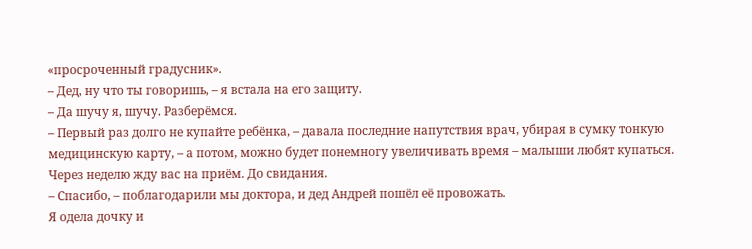«просроченный градусник».
– Дед, ну что ты говоришь, – я встала на его защиту.
– Да шучу я, шучу. Разберёмся.
– Первый раз долго не купайте ребёнка, – давала последние напутствия врач, убирая в сумку тонкую медицинскую карту, – а потом, можно будет понемногу увеличивать время – малыши любят купаться. Через неделю жду вас на приём. До свидания.
– Спасибо, – поблагодарили мы доктора, и дед Андрей пошёл её провожать.
Я одела дочку и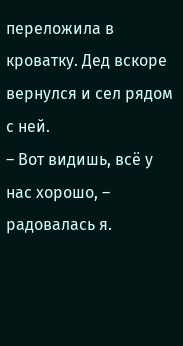переложила в кроватку. Дед вскоре вернулся и сел рядом с ней.
– Вот видишь, всё у нас хорошо, – радовалась я.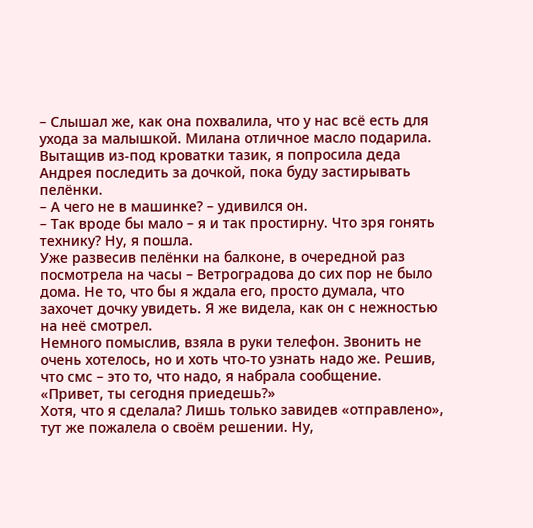– Слышал же, как она похвалила, что у нас всё есть для ухода за малышкой. Милана отличное масло подарила.
Вытащив из-под кроватки тазик, я попросила деда Андрея последить за дочкой, пока буду застирывать пелёнки.
– А чего не в машинке? – удивился он.
– Так вроде бы мало – я и так простирну. Что зря гонять технику? Ну, я пошла.
Уже развесив пелёнки на балконе, в очередной раз посмотрела на часы – Ветроградова до сих пор не было дома. Не то, что бы я ждала его, просто думала, что захочет дочку увидеть. Я же видела, как он с нежностью на неё смотрел.
Немного помыслив, взяла в руки телефон. Звонить не очень хотелось, но и хоть что-то узнать надо же. Решив, что смс – это то, что надо, я набрала сообщение.
«Привет, ты сегодня приедешь?»
Хотя, что я сделала? Лишь только завидев «отправлено», тут же пожалела о своём решении. Ну,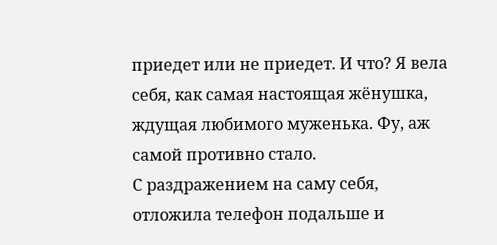приедет или не приедет. И что? Я вела себя, как самая настоящая жёнушка, ждущая любимого муженька. Фу, аж самой противно стало.
С раздражением на саму себя, отложила телефон подальше и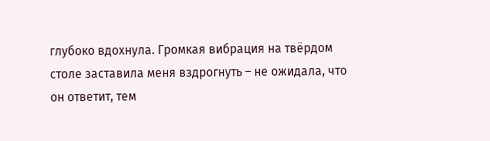глубоко вдохнула. Громкая вибрация на твёрдом столе заставила меня вздрогнуть – не ожидала, что он ответит, тем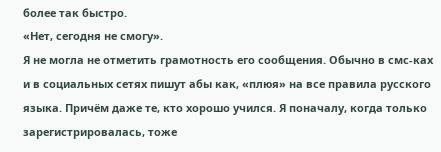более так быстро.
«Нет, сегодня не смогу».
Я не могла не отметить грамотность его сообщения. Обычно в смс-ках и в социальных сетях пишут абы как, «плюя» на все правила русского языка. Причём даже те, кто хорошо учился. Я поначалу, когда только зарегистрировалась, тоже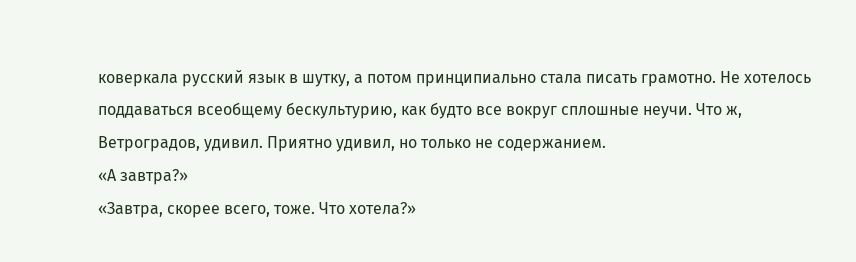коверкала русский язык в шутку, а потом принципиально стала писать грамотно. Не хотелось поддаваться всеобщему бескультурию, как будто все вокруг сплошные неучи. Что ж, Ветроградов, удивил. Приятно удивил, но только не содержанием.
«А завтра?»
«Завтра, скорее всего, тоже. Что хотела?»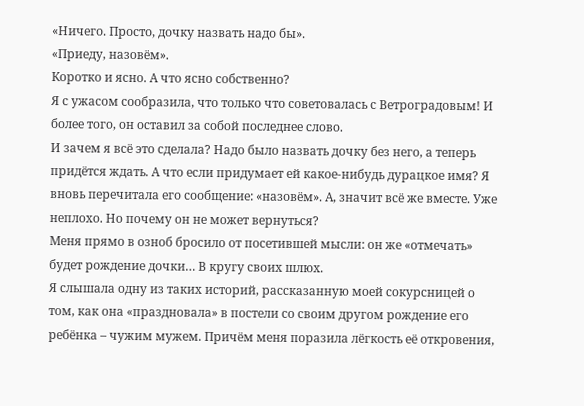«Ничего. Просто, дочку назвать надо бы».
«Приеду, назовём».
Коротко и ясно. А что ясно собственно?
Я с ужасом сообразила, что только что советовалась с Ветроградовым! И более того, он оставил за собой последнее слово.
И зачем я всё это сделала? Надо было назвать дочку без него, а теперь придётся ждать. А что если придумает ей какое-нибудь дурацкое имя? Я вновь перечитала его сообщение: «назовём». А, значит всё же вместе. Уже неплохо. Но почему он не может вернуться?
Меня прямо в озноб бросило от посетившей мысли: он же «отмечать» будет рождение дочки… В кругу своих шлюх.
Я слышала одну из таких историй, рассказанную моей сокурсницей о том, как она «праздновала» в постели со своим другом рождение его ребёнка – чужим мужем. Причём меня поразила лёгкость её откровения,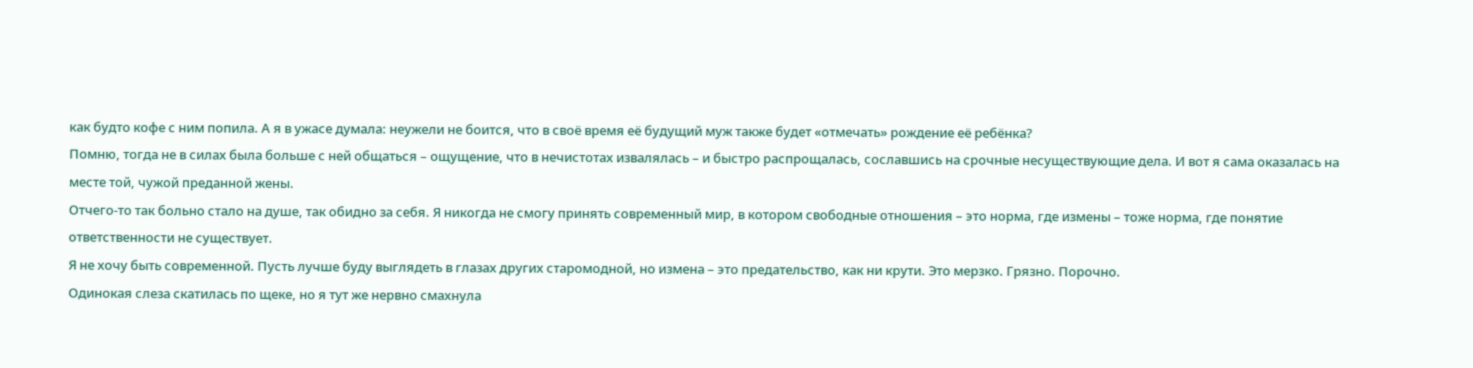как будто кофе с ним попила. А я в ужасе думала: неужели не боится, что в своё время её будущий муж также будет «отмечать» рождение её ребёнка?
Помню, тогда не в силах была больше с ней общаться – ощущение, что в нечистотах извалялась – и быстро распрощалась, сославшись на срочные несуществующие дела. И вот я сама оказалась на месте той, чужой преданной жены.
Отчего-то так больно стало на душе, так обидно за себя. Я никогда не смогу принять современный мир, в котором свободные отношения – это норма, где измены – тоже норма, где понятие ответственности не существует.
Я не хочу быть современной. Пусть лучше буду выглядеть в глазах других старомодной, но измена – это предательство, как ни крути. Это мерзко. Грязно. Порочно.
Одинокая слеза скатилась по щеке, но я тут же нервно смахнула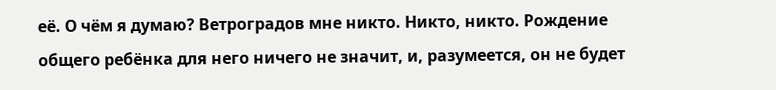её. О чём я думаю? Ветроградов мне никто. Никто, никто. Рождение общего ребёнка для него ничего не значит, и, разумеется, он не будет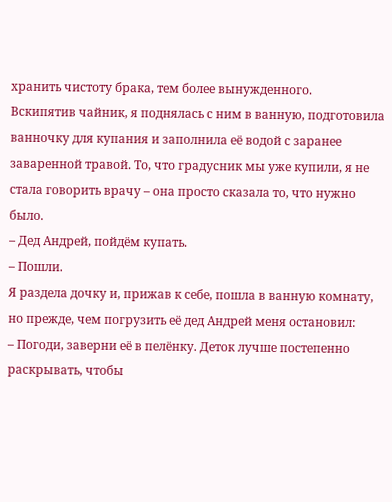хранить чистоту брака, тем более вынужденного.
Вскипятив чайник, я поднялась с ним в ванную, подготовила ванночку для купания и заполнила её водой с заранее заваренной травой. То, что градусник мы уже купили, я не стала говорить врачу – она просто сказала то, что нужно было.
– Дед Андрей, пойдём купать.
– Пошли.
Я раздела дочку и, прижав к себе, пошла в ванную комнату, но прежде, чем погрузить её дед Андрей меня остановил:
– Погоди, заверни её в пелёнку. Деток лучше постепенно раскрывать, чтобы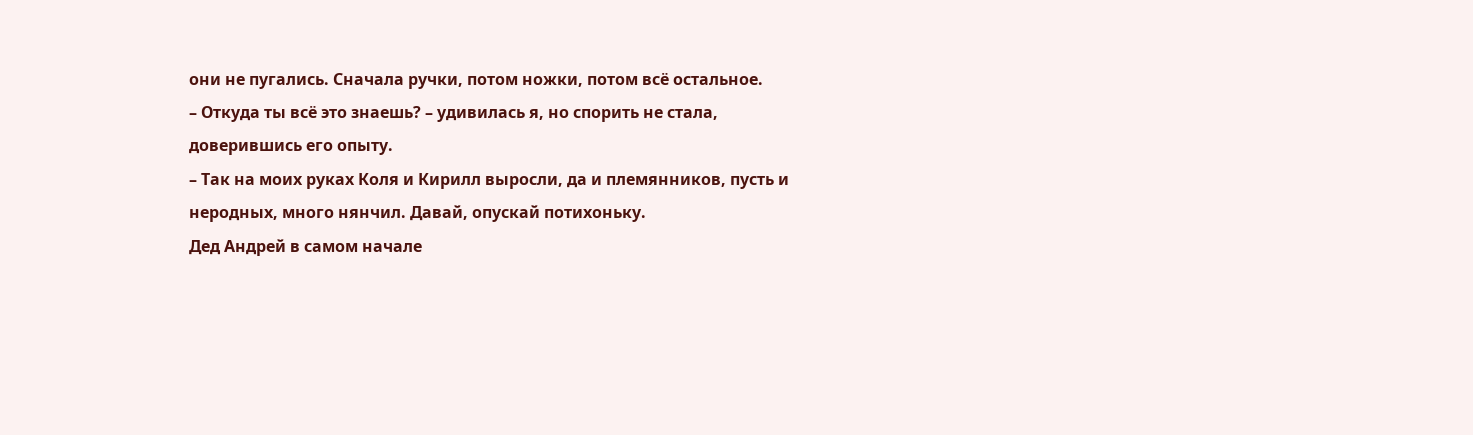они не пугались. Сначала ручки, потом ножки, потом всё остальное.
– Откуда ты всё это знаешь? – удивилась я, но спорить не стала, доверившись его опыту.
– Так на моих руках Коля и Кирилл выросли, да и племянников, пусть и неродных, много нянчил. Давай, опускай потихоньку.
Дед Андрей в самом начале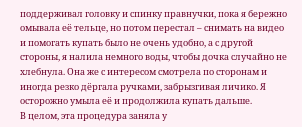поддерживал головку и спинку правнучки, пока я бережно омывала её тельце, но потом перестал – снимать на видео и помогать купать было не очень удобно, а с другой стороны, я налила немного воды, чтобы дочка случайно не хлебнула. Она же с интересом смотрела по сторонам и иногда резко дёргала ручками, забрызгивая личико. Я осторожно умыла её и продолжила купать дальше.
В целом, эта процедура заняла у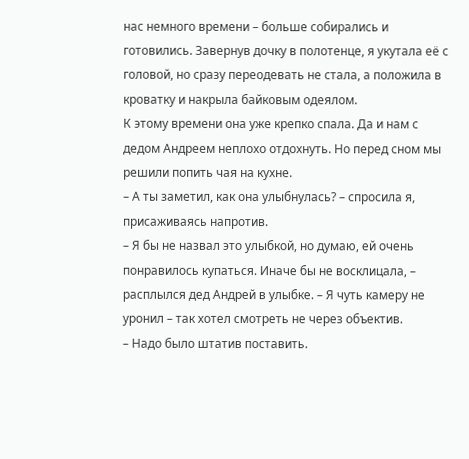нас немного времени – больше собирались и готовились. Завернув дочку в полотенце, я укутала её с головой, но сразу переодевать не стала, а положила в кроватку и накрыла байковым одеялом.
К этому времени она уже крепко спала. Да и нам с дедом Андреем неплохо отдохнуть. Но перед сном мы решили попить чая на кухне.
– А ты заметил, как она улыбнулась? – спросила я, присаживаясь напротив.
– Я бы не назвал это улыбкой, но думаю, ей очень понравилось купаться. Иначе бы не восклицала, – расплылся дед Андрей в улыбке. – Я чуть камеру не уронил – так хотел смотреть не через объектив.
– Надо было штатив поставить.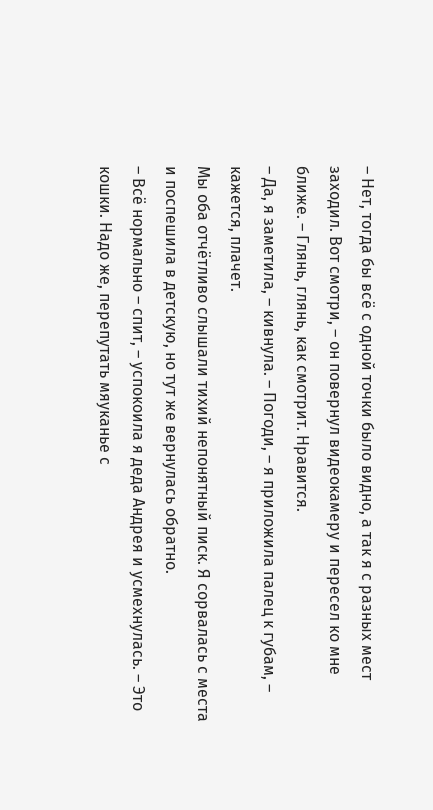– Нет, тогда бы всё с одной точки было видно, а так я с разных мест заходил. Вот смотри, – он повернул видеокамеру и пересел ко мне ближе. – Глянь, глянь, как смотрит. Нравится.
– Да, я заметила, – кивнула. – Погоди, – я приложила палец к губам, – кажется, плачет.
Мы оба отчётливо слышали тихий непонятный писк. Я сорвалась с места и поспешила в детскую, но тут же вернулась обратно.
– Всё нормально – спит, – успокоила я деда Андрея и усмехнулась. – Это кошки. Надо же, перепутать мяуканье с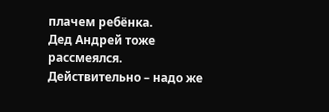плачем ребёнка.
Дед Андрей тоже рассмеялся. Действительно – надо же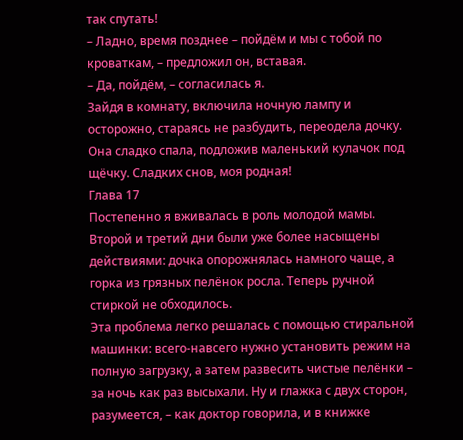так спутать!
– Ладно, время позднее – пойдём и мы с тобой по кроваткам, – предложил он, вставая.
– Да, пойдём, – согласилась я.
Зайдя в комнату, включила ночную лампу и осторожно, стараясь не разбудить, переодела дочку. Она сладко спала, подложив маленький кулачок под щёчку. Сладких снов, моя родная!
Глава 17
Постепенно я вживалась в роль молодой мамы. Второй и третий дни были уже более насыщены действиями: дочка опорожнялась намного чаще, а горка из грязных пелёнок росла. Теперь ручной стиркой не обходилось.
Эта проблема легко решалась с помощью стиральной машинки: всего-навсего нужно установить режим на полную загрузку, а затем развесить чистые пелёнки – за ночь как раз высыхали. Ну и глажка с двух сторон, разумеется, – как доктор говорила, и в книжке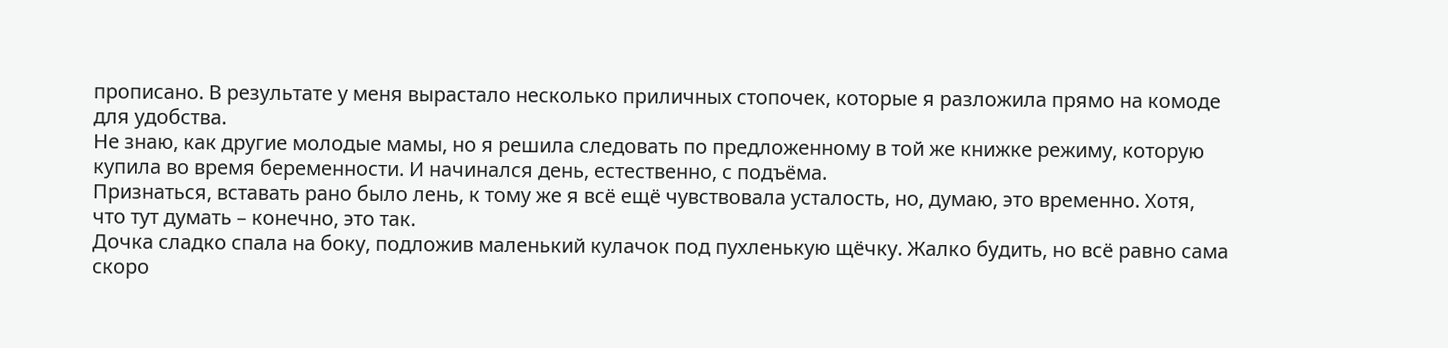прописано. В результате у меня вырастало несколько приличных стопочек, которые я разложила прямо на комоде для удобства.
Не знаю, как другие молодые мамы, но я решила следовать по предложенному в той же книжке режиму, которую купила во время беременности. И начинался день, естественно, с подъёма.
Признаться, вставать рано было лень, к тому же я всё ещё чувствовала усталость, но, думаю, это временно. Хотя, что тут думать – конечно, это так.
Дочка сладко спала на боку, подложив маленький кулачок под пухленькую щёчку. Жалко будить, но всё равно сама скоро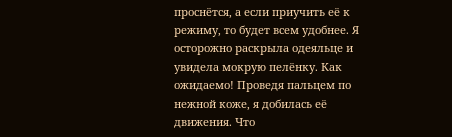проснётся, а если приучить её к режиму, то будет всем удобнее. Я осторожно раскрыла одеяльце и увидела мокрую пелёнку. Как ожидаемо! Проведя пальцем по нежной коже, я добилась её движения. Что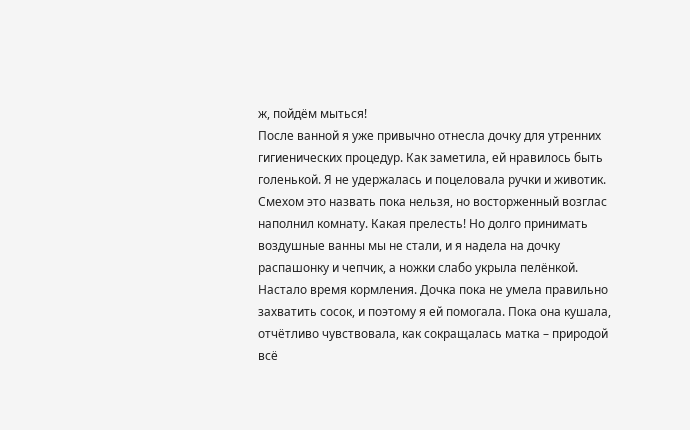ж, пойдём мыться!
После ванной я уже привычно отнесла дочку для утренних гигиенических процедур. Как заметила, ей нравилось быть голенькой. Я не удержалась и поцеловала ручки и животик. Смехом это назвать пока нельзя, но восторженный возглас наполнил комнату. Какая прелесть! Но долго принимать воздушные ванны мы не стали, и я надела на дочку распашонку и чепчик, а ножки слабо укрыла пелёнкой.
Настало время кормления. Дочка пока не умела правильно захватить сосок, и поэтому я ей помогала. Пока она кушала, отчётливо чувствовала, как сокращалась матка – природой всё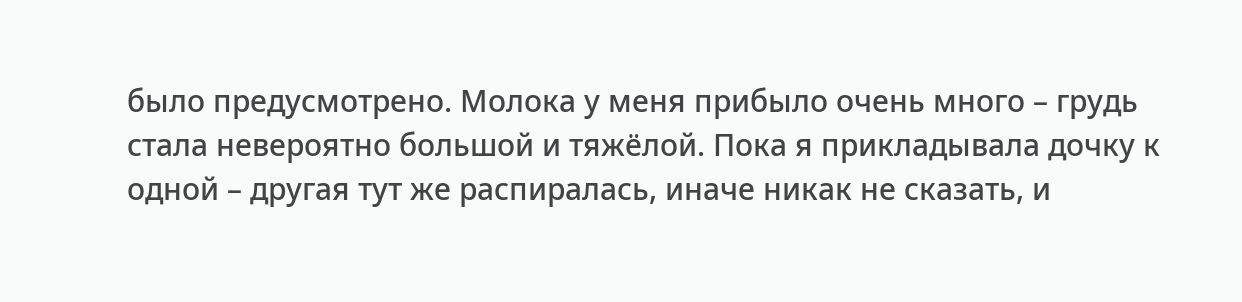было предусмотрено. Молока у меня прибыло очень много – грудь стала невероятно большой и тяжёлой. Пока я прикладывала дочку к одной – другая тут же распиралась, иначе никак не сказать, и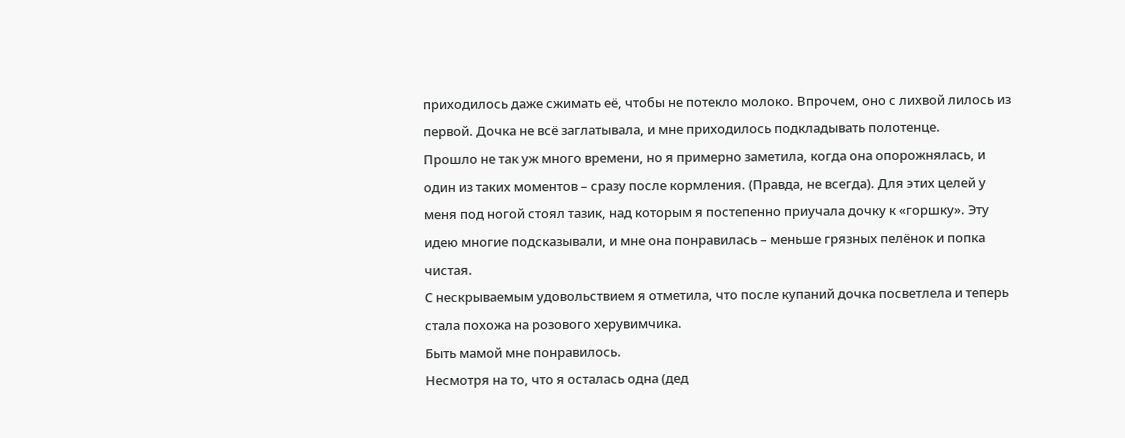приходилось даже сжимать её, чтобы не потекло молоко. Впрочем, оно с лихвой лилось из первой. Дочка не всё заглатывала, и мне приходилось подкладывать полотенце.
Прошло не так уж много времени, но я примерно заметила, когда она опорожнялась, и один из таких моментов – сразу после кормления. (Правда, не всегда). Для этих целей у меня под ногой стоял тазик, над которым я постепенно приучала дочку к «горшку». Эту идею многие подсказывали, и мне она понравилась – меньше грязных пелёнок и попка чистая.
С нескрываемым удовольствием я отметила, что после купаний дочка посветлела и теперь стала похожа на розового херувимчика.
Быть мамой мне понравилось.
Несмотря на то, что я осталась одна (дед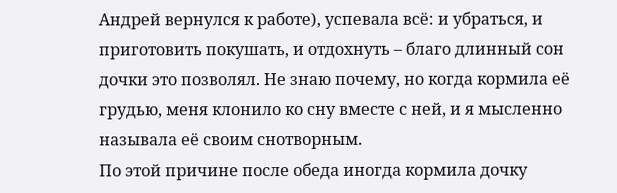Андрей вернулся к работе), успевала всё: и убраться, и приготовить покушать, и отдохнуть – благо длинный сон дочки это позволял. Не знаю почему, но когда кормила её грудью, меня клонило ко сну вместе с ней, и я мысленно называла её своим снотворным.
По этой причине после обеда иногда кормила дочку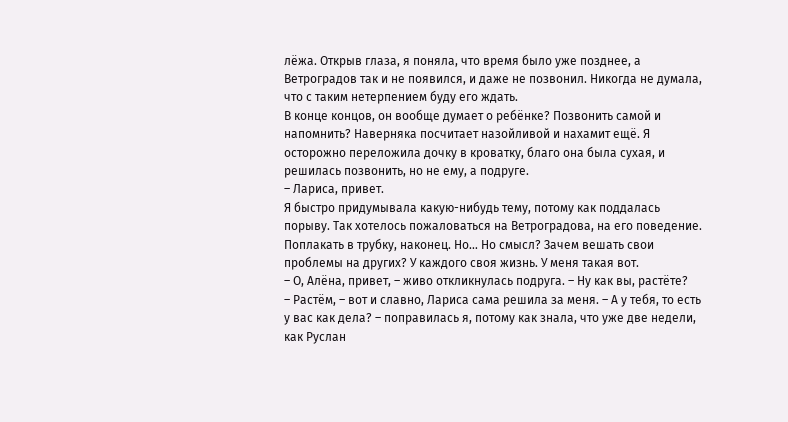лёжа. Открыв глаза, я поняла, что время было уже позднее, а Ветроградов так и не появился, и даже не позвонил. Никогда не думала, что с таким нетерпением буду его ждать.
В конце концов, он вообще думает о ребёнке? Позвонить самой и напомнить? Наверняка посчитает назойливой и нахамит ещё. Я осторожно переложила дочку в кроватку, благо она была сухая, и решилась позвонить, но не ему, а подруге.
– Лариса, привет.
Я быстро придумывала какую-нибудь тему, потому как поддалась порыву. Так хотелось пожаловаться на Ветроградова, на его поведение. Поплакать в трубку, наконец. Но… Но смысл? Зачем вешать свои проблемы на других? У каждого своя жизнь. У меня такая вот.
– О, Алёна, привет, – живо откликнулась подруга. – Ну как вы, растёте?
– Растём, – вот и славно, Лариса сама решила за меня. – А у тебя, то есть у вас как дела? – поправилась я, потому как знала, что уже две недели, как Руслан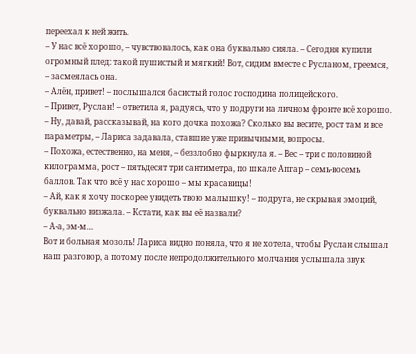переехал к ней жить.
– У нас всё хорошо, – чувствовалось, как она буквально сияла. – Сегодня купили огромный плед: такой пушистый и мягкий! Вот, сидим вместе с Русланом, греемся, – засмеялась она.
– Алён, привет! – послышался басистый голос господина полицейского.
– Привет, Руслан! – ответила я, радуясь, что у подруги на личном фронте всё хорошо.
– Ну, давай, рассказывай, на кого дочка похожа? Сколько вы весите, рост там и все параметры, – Лариса задавала, ставшие уже привычными, вопросы.
– Похожа, естественно, на меня, – беззлобно фыркнула я. – Вес – три с половиной килограмма, рост – пятьдесят три сантиметра, по шкале Апгар – семь-восемь баллов. Так что всё у нас хорошо – мы красавицы!
– Ай, как я хочу поскорее увидеть твою малышку! – подруга, не скрывая эмоций, буквально визжала. – Кстати, как вы её назвали?
– А-а, эм-м…
Вот и больная мозоль! Лариса видно поняла, что я не хотела, чтобы Руслан слышал наш разговор, а потому после непродолжительного молчания услышала звук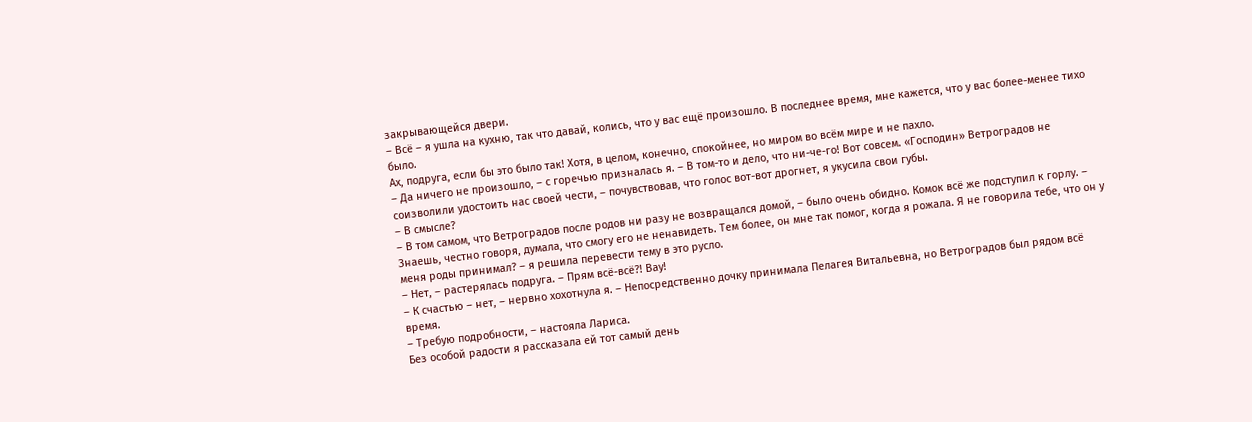закрывающейся двери.
– Всё – я ушла на кухню, так что давай, колись, что у вас ещё произошло. В последнее время, мне кажется, что у вас более-менее тихо было.
Ах, подруга, если бы это было так! Хотя, в целом, конечно, спокойнее, но миром во всём мире и не пахло.
– Да ничего не произошло, – с горечью призналась я. – В том-то и дело, что ни-че-го! Вот совсем. «Господин» Ветроградов не соизволили удостоить нас своей чести, – почувствовав, что голос вот-вот дрогнет, я укусила свои губы.
– В смысле?
– В том самом, что Ветроградов после родов ни разу не возвращался домой, – было очень обидно. Комок всё же подступил к горлу. – Знаешь, честно говоря, думала, что смогу его не ненавидеть. Тем более, он мне так помог, когда я рожала. Я не говорила тебе, что он у меня роды принимал? – я решила перевести тему в это русло.
– Нет, – растерялась подруга. – Прям всё-всё?! Вау!
– К счастью – нет, – нервно хохотнула я. – Непосредственно дочку принимала Пелагея Витальевна, но Ветроградов был рядом всё время.
– Требую подробности, – настояла Лариса.
Без особой радости я рассказала ей тот самый день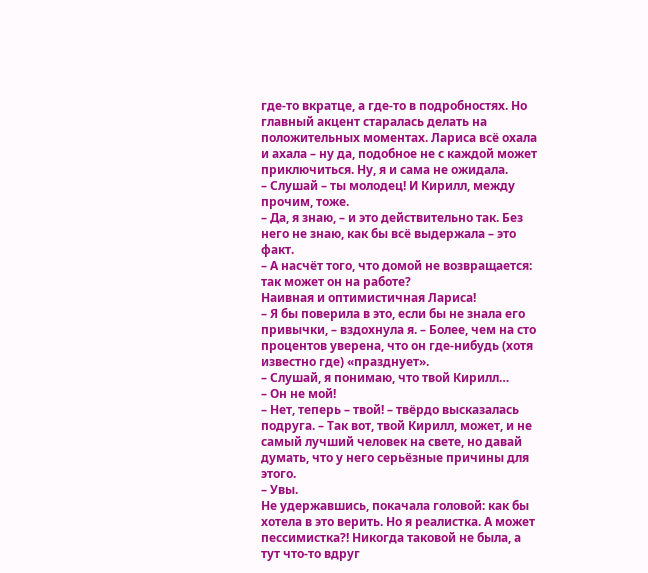где-то вкратце, а где-то в подробностях. Но главный акцент старалась делать на положительных моментах. Лариса всё охала и ахала – ну да, подобное не с каждой может приключиться. Ну, я и сама не ожидала.
– Слушай – ты молодец! И Кирилл, между прочим, тоже.
– Да, я знаю, – и это действительно так. Без него не знаю, как бы всё выдержала – это факт.
– А насчёт того, что домой не возвращается: так может он на работе?
Наивная и оптимистичная Лариса!
– Я бы поверила в это, если бы не знала его привычки, – вздохнула я. – Более, чем на сто процентов уверена, что он где-нибудь (хотя известно где) «празднует».
– Слушай, я понимаю, что твой Кирилл…
– Он не мой!
– Нет, теперь – твой! – твёрдо высказалась подруга. – Так вот, твой Кирилл, может, и не самый лучший человек на свете, но давай думать, что у него серьёзные причины для этого.
– Увы.
Не удержавшись, покачала головой: как бы хотела в это верить. Но я реалистка. А может пессимистка?! Никогда таковой не была, а тут что-то вдруг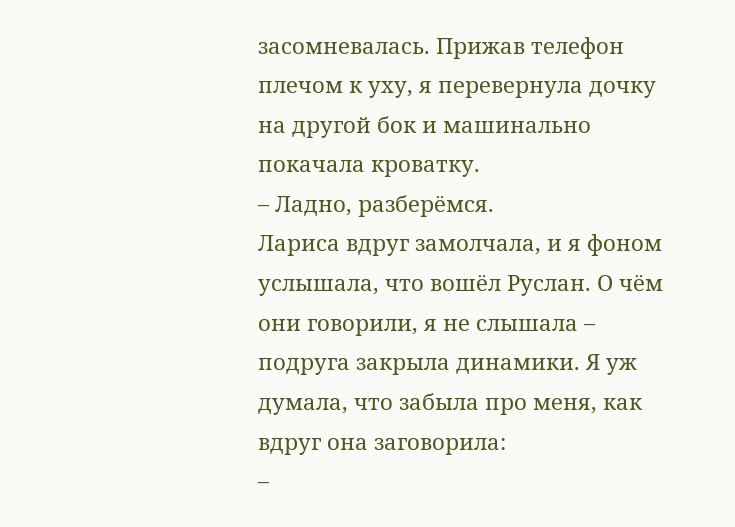засомневалась. Прижав телефон плечом к уху, я перевернула дочку на другой бок и машинально покачала кроватку.
– Ладно, разберёмся.
Лариса вдруг замолчала, и я фоном услышала, что вошёл Руслан. О чём они говорили, я не слышала – подруга закрыла динамики. Я уж думала, что забыла про меня, как вдруг она заговорила:
–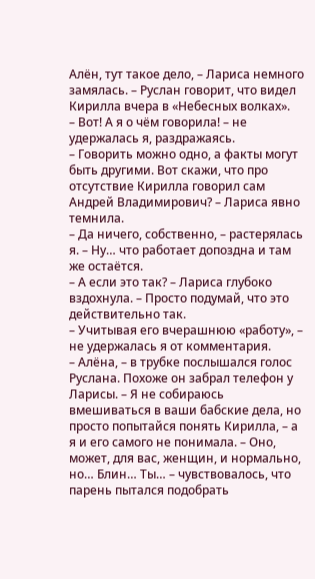Алён, тут такое дело, – Лариса немного замялась. – Руслан говорит, что видел Кирилла вчера в «Небесных волках».
– Вот! А я о чём говорила! – не удержалась я, раздражаясь.
– Говорить можно одно, а факты могут быть другими. Вот скажи, что про отсутствие Кирилла говорил сам Андрей Владимирович? – Лариса явно темнила.
– Да ничего, собственно, – растерялась я. – Ну… что работает допоздна и там же остаётся.
– А если это так? – Лариса глубоко вздохнула. – Просто подумай, что это действительно так.
– Учитывая его вчерашнюю «работу», – не удержалась я от комментария.
– Алёна, – в трубке послышался голос Руслана. Похоже он забрал телефон у Ларисы. – Я не собираюсь вмешиваться в ваши бабские дела, но просто попытайся понять Кирилла, – а я и его самого не понимала. – Оно, может, для вас, женщин, и нормально, но… Блин… Ты… – чувствовалось, что парень пытался подобрать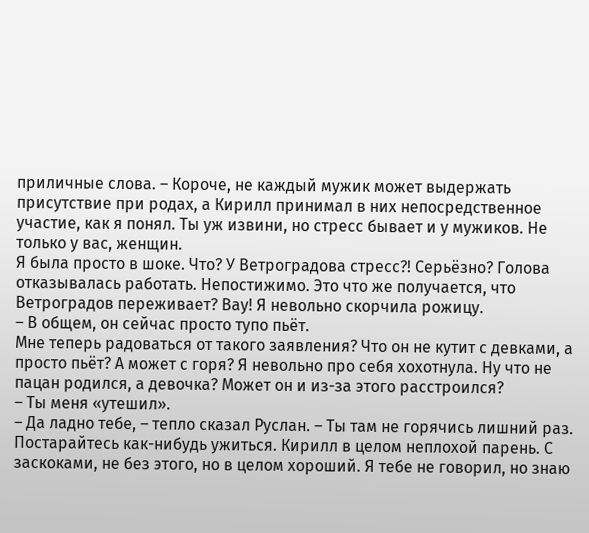приличные слова. – Короче, не каждый мужик может выдержать присутствие при родах, а Кирилл принимал в них непосредственное участие, как я понял. Ты уж извини, но стресс бывает и у мужиков. Не только у вас, женщин.
Я была просто в шоке. Что? У Ветроградова стресс?! Серьёзно? Голова отказывалась работать. Непостижимо. Это что же получается, что Ветроградов переживает? Вау! Я невольно скорчила рожицу.
– В общем, он сейчас просто тупо пьёт.
Мне теперь радоваться от такого заявления? Что он не кутит с девками, а просто пьёт? А может с горя? Я невольно про себя хохотнула. Ну что не пацан родился, а девочка? Может он и из-за этого расстроился?
– Ты меня «утешил».
– Да ладно тебе, – тепло сказал Руслан. – Ты там не горячись лишний раз. Постарайтесь как-нибудь ужиться. Кирилл в целом неплохой парень. С заскоками, не без этого, но в целом хороший. Я тебе не говорил, но знаю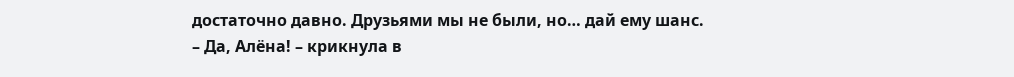достаточно давно. Друзьями мы не были, но… дай ему шанс.
– Да, Алёна! – крикнула в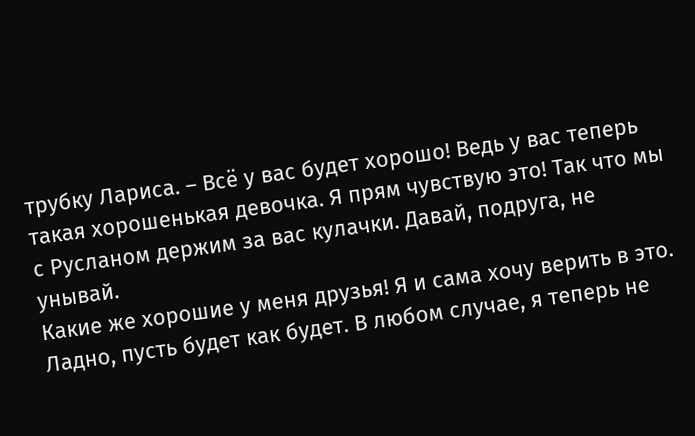трубку Лариса. – Всё у вас будет хорошо! Ведь у вас теперь такая хорошенькая девочка. Я прям чувствую это! Так что мы с Русланом держим за вас кулачки. Давай, подруга, не унывай.
Какие же хорошие у меня друзья! Я и сама хочу верить в это. Ладно, пусть будет как будет. В любом случае, я теперь не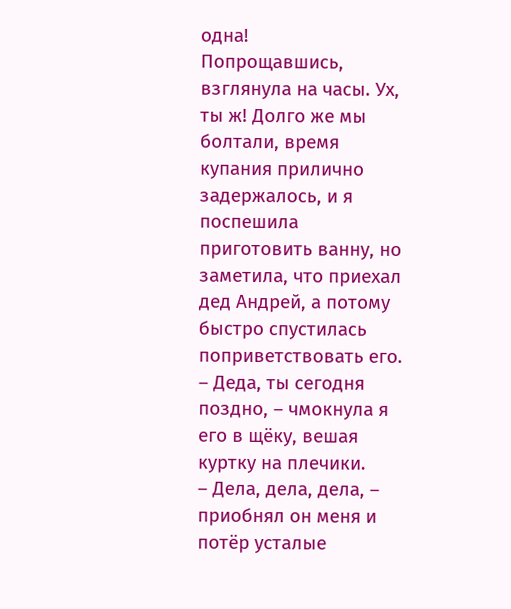одна!
Попрощавшись, взглянула на часы. Ух, ты ж! Долго же мы болтали, время купания прилично задержалось, и я поспешила приготовить ванну, но заметила, что приехал дед Андрей, а потому быстро спустилась поприветствовать его.
– Деда, ты сегодня поздно, – чмокнула я его в щёку, вешая куртку на плечики.
– Дела, дела, дела, – приобнял он меня и потёр усталые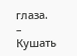глаза.
– Кушать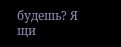будешь? Я щи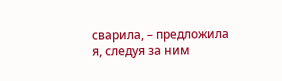сварила, – предложила я, следуя за ним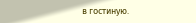в гостиную.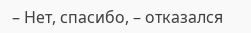– Нет, спасибо, – отказался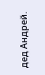дед Андрей.